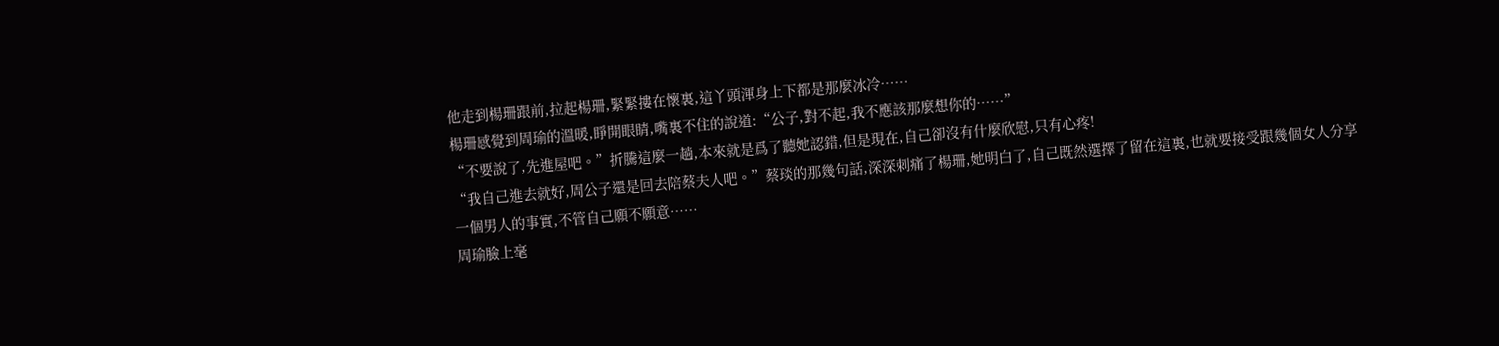他走到楊珊跟前,拉起楊珊,緊緊摟在懷裏,這丫頭渾身上下都是那麼冰冷……
楊珊感覺到周瑜的溫暖,睜開眼睛,嘴裏不住的說道:“公子,對不起,我不應該那麼想你的……”
“不要說了,先進屋吧。”折騰這麼一趟,本來就是爲了聽她認錯,但是現在,自己卻沒有什麼欣慰,只有心疼!
“我自己進去就好,周公子還是回去陪蔡夫人吧。”蔡琰的那幾句話,深深刺痛了楊珊,她明白了,自己既然選擇了留在這裏,也就要接受跟幾個女人分享一個男人的事實,不管自己願不願意……
周瑜臉上毫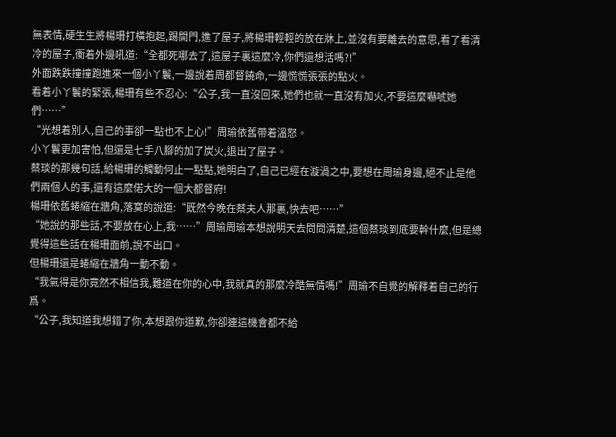無表情,硬生生將楊珊打橫抱起,踢開門,進了屋子,將楊珊輕輕的放在牀上,並沒有要離去的意思,看了看清冷的屋子,衝着外邊吼道:“全都死哪去了,這屋子裏這麼冷,你們還想活嗎?!”
外面跌跌撞撞跑進來一個小丫鬟,一邊說着周都督饒命,一邊慌慌張張的點火。
看着小丫鬟的緊張,楊珊有些不忍心:“公子,我一直沒回來,她們也就一直沒有加火,不要這麼嚇唬她們……”
“光想着別人,自己的事卻一點也不上心!”周瑜依舊帶着溫怒。
小丫鬟更加害怕,但還是七手八腳的加了炭火,退出了屋子。
蔡琰的那幾句話,給楊珊的觸動何止一點點,她明白了,自己已經在漩渦之中,要想在周瑜身邊,絕不止是他們兩個人的事,還有這麼偌大的一個大都督府!
楊珊依舊蜷縮在牆角,落寞的說道:“既然今晚在蔡夫人那裏,快去吧……”
“她說的那些話,不要放在心上,我……”周瑜周瑜本想說明天去問問清楚,這個蔡琰到底要幹什麼,但是總覺得這些話在楊珊面前,說不出口。
但楊珊還是蜷縮在牆角一動不動。
“我氣得是你竟然不相信我,難道在你的心中,我就真的那麼冷酷無情嗎!”周瑜不自覺的解釋着自己的行爲。
“公子,我知道我想錯了你,本想跟你道歉,你卻連這機會都不給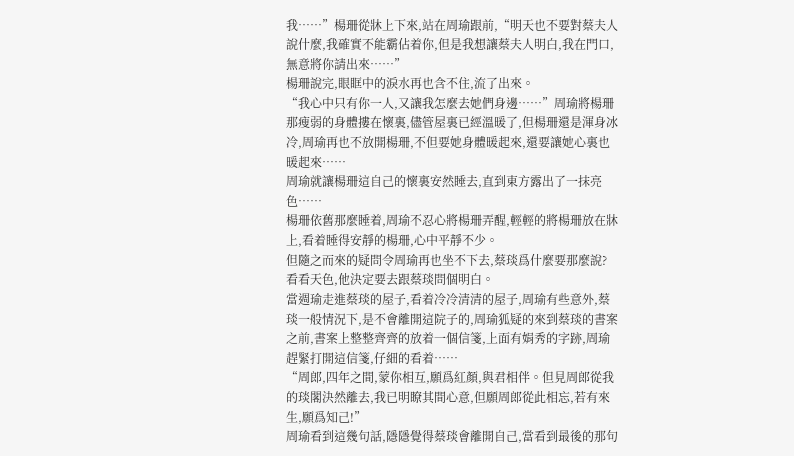我……”楊珊從牀上下來,站在周瑜跟前,“明天也不要對蔡夫人說什麼,我確實不能霸佔着你,但是我想讓蔡夫人明白,我在門口,無意將你請出來……”
楊珊說完,眼眶中的淚水再也含不住,流了出來。
“我心中只有你一人,又讓我怎麼去她們身邊……”周瑜將楊珊那瘦弱的身體摟在懷裏,儘管屋裏已經溫暖了,但楊珊還是渾身冰冷,周瑜再也不放開楊珊,不但要她身體暖起來,還要讓她心裏也暖起來……
周瑜就讓楊珊這自己的懷裏安然睡去,直到東方露出了一抹亮色……
楊珊依舊那麼睡着,周瑜不忍心將楊珊弄醒,輕輕的將楊珊放在牀上,看着睡得安靜的楊珊,心中平靜不少。
但隨之而來的疑問令周瑜再也坐不下去,蔡琰爲什麼要那麼說?
看看天色,他決定要去跟蔡琰問個明白。
當週瑜走進蔡琰的屋子,看着冷冷清清的屋子,周瑜有些意外,蔡琰一般情況下,是不會離開這院子的,周瑜狐疑的來到蔡琰的書案之前,書案上整整齊齊的放着一個信箋,上面有娟秀的字跡,周瑜趕緊打開這信箋,仔細的看着……
“周郎,四年之間,蒙你相互,願爲紅顏,與君相伴。但見周郎從我的琰閣決然離去,我已明瞭其間心意,但願周郎從此相忘,若有來生,願爲知己!”
周瑜看到這幾句話,隱隱覺得蔡琰會離開自己,當看到最後的那句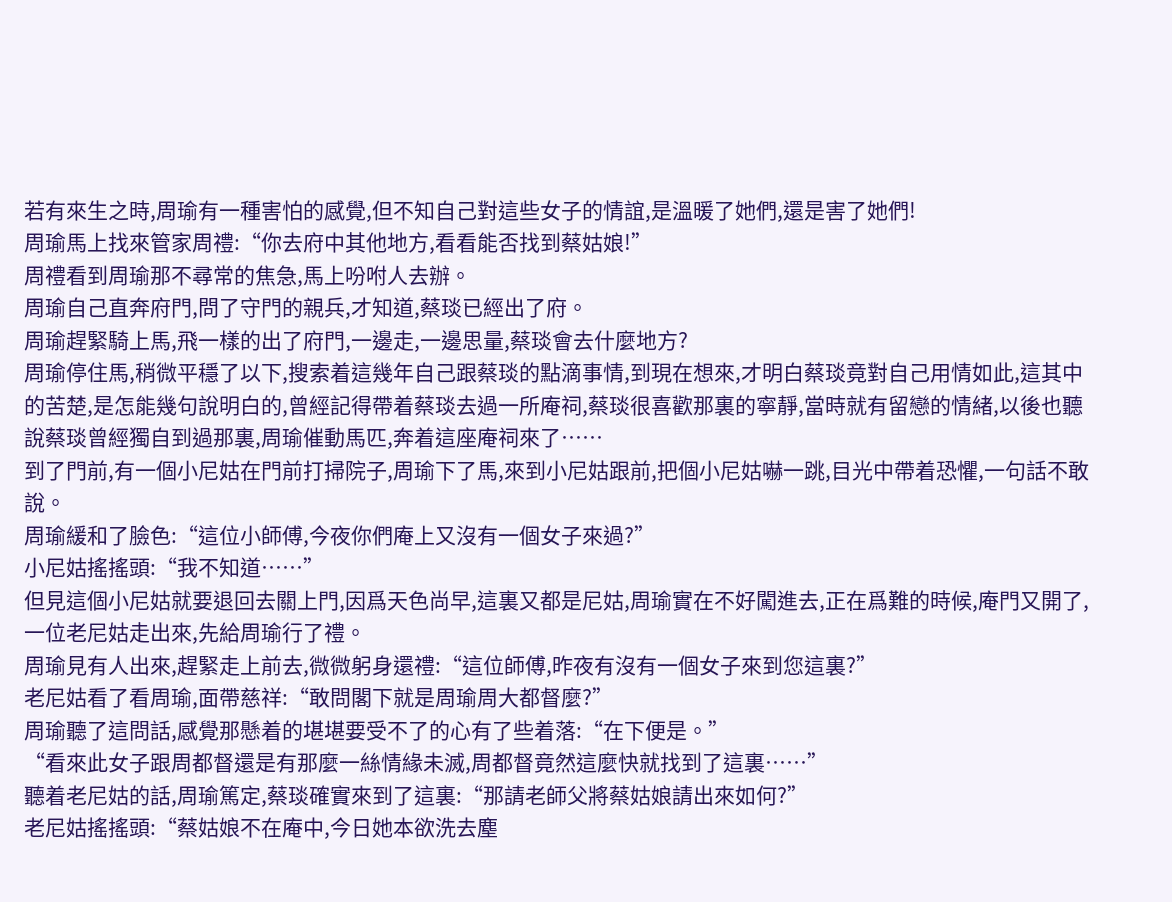若有來生之時,周瑜有一種害怕的感覺,但不知自己對這些女子的情誼,是溫暖了她們,還是害了她們!
周瑜馬上找來管家周禮:“你去府中其他地方,看看能否找到蔡姑娘!”
周禮看到周瑜那不尋常的焦急,馬上吩咐人去辦。
周瑜自己直奔府門,問了守門的親兵,才知道,蔡琰已經出了府。
周瑜趕緊騎上馬,飛一樣的出了府門,一邊走,一邊思量,蔡琰會去什麼地方?
周瑜停住馬,稍微平穩了以下,搜索着這幾年自己跟蔡琰的點滴事情,到現在想來,才明白蔡琰竟對自己用情如此,這其中的苦楚,是怎能幾句說明白的,曾經記得帶着蔡琰去過一所庵祠,蔡琰很喜歡那裏的寧靜,當時就有留戀的情緒,以後也聽說蔡琰曾經獨自到過那裏,周瑜催動馬匹,奔着這座庵祠來了……
到了門前,有一個小尼姑在門前打掃院子,周瑜下了馬,來到小尼姑跟前,把個小尼姑嚇一跳,目光中帶着恐懼,一句話不敢說。
周瑜緩和了臉色:“這位小師傅,今夜你們庵上又沒有一個女子來過?”
小尼姑搖搖頭:“我不知道……”
但見這個小尼姑就要退回去關上門,因爲天色尚早,這裏又都是尼姑,周瑜實在不好闖進去,正在爲難的時候,庵門又開了,一位老尼姑走出來,先給周瑜行了禮。
周瑜見有人出來,趕緊走上前去,微微躬身還禮:“這位師傅,昨夜有沒有一個女子來到您這裏?”
老尼姑看了看周瑜,面帶慈祥:“敢問閣下就是周瑜周大都督麼?”
周瑜聽了這問話,感覺那懸着的堪堪要受不了的心有了些着落:“在下便是。”
“看來此女子跟周都督還是有那麼一絲情緣未滅,周都督竟然這麼快就找到了這裏……”
聽着老尼姑的話,周瑜篤定,蔡琰確實來到了這裏:“那請老師父將蔡姑娘請出來如何?”
老尼姑搖搖頭:“蔡姑娘不在庵中,今日她本欲洗去塵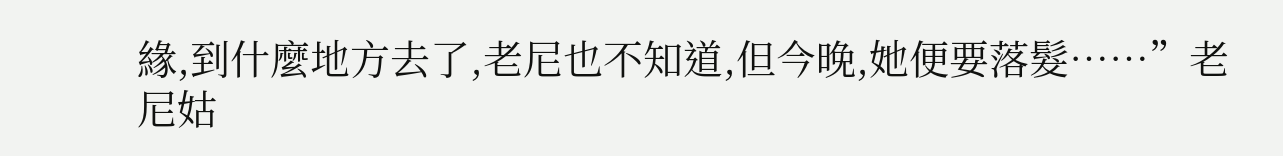緣,到什麼地方去了,老尼也不知道,但今晚,她便要落髮……”老尼姑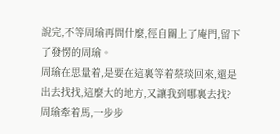說完,不等周瑜再問什麼,徑自關上了庵門,留下了發愣的周瑜。
周瑜在思量着,是要在這裏等着蔡琰回來,還是出去找找,這麼大的地方,又讓我到哪裏去找?
周瑜牽着馬,一步步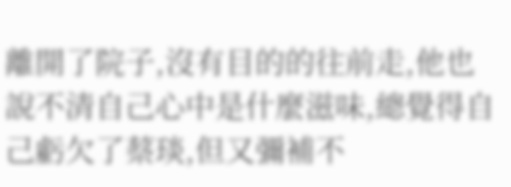離開了院子,沒有目的的往前走,他也說不清自己心中是什麼滋味,總覺得自己虧欠了蔡琰,但又彌補不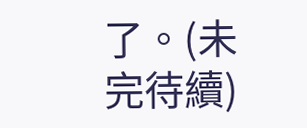了。(未完待續)